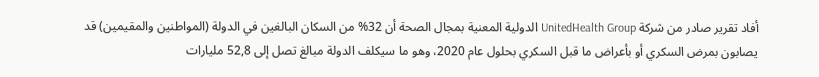أفاد تقرير صادر من شركة UnitedHealth Group الدولية المعنية بمجال الصحة أن 32% من السكان البالغين في الدولة (المواطنين والمقيمين) قد يصابون بمرض السكري أو بأعراض ما قبل السكري بحلول عام 2020، وهو ما سيكلف الدولة مبالغ تصل إلى 52,8 مليارات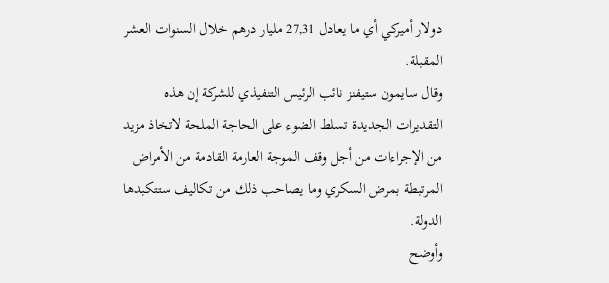دولار أميركي أي ما يعادل 27,31 مليار درهم خلال السنوات العشر المقبلة.
وقال سايمون ستيفنز نائب الرئيس التنفيذي للشركة إن هذه التقديرات الجديدة تسلط الضوء على الحاجة الملحة لاتخاذ مزيد من الإجراءات من أجل وقف الموجة العارمة القادمة من الأمراض المرتبطة بمرض السكري وما يصاحب ذلك من تكاليف ستتكبدها الدولة.
وأوضح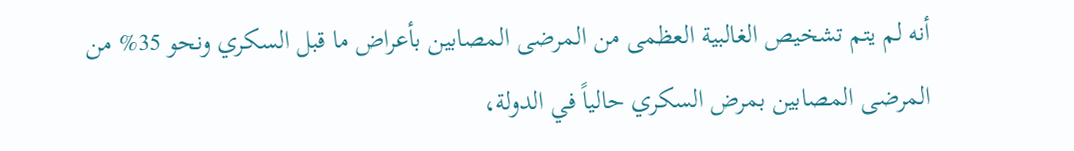أنه لم يتم تشخيص الغالبية العظمى من المرضى المصابين بأعراض ما قبل السكري ونحو 35% من المرضى المصابين بمرض السكري حالياً في الدولة،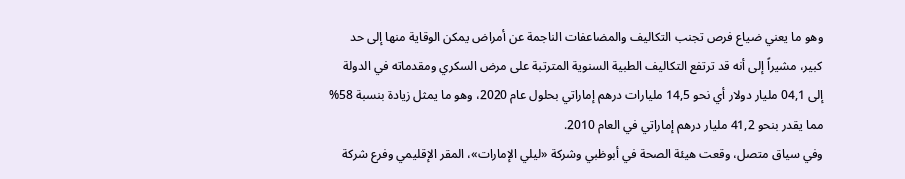وهو ما يعني ضياع فرص تجنب التكاليف والمضاعفات الناجمة عن أمراض يمكن الوقاية منها إلى حد كبير، مشيراً إلى أنه قد ترتفع التكاليف الطبية السنوية المترتبة على مرض السكري ومقدماته في الدولة إلى 04,1 مليار دولار أي نحو 14,5 مليارات درهم إماراتي بحلول عام 2020، وهو ما يمثل زيادة بنسبة 58% مما يقدر بنحو 41,2 مليار درهم إماراتي في العام 2010.
وفي سياق متصل، وقعت هيئة الصحة في أبوظبي وشركة «ليلي الإمارات»، المقر الإقليمي وفرع شركة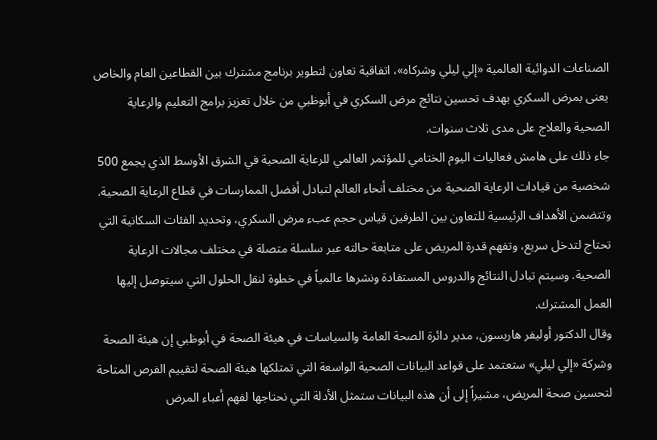الصناعات الدوائية العالمية «إلي ليلي وشركاه»، اتفاقية تعاون لتطوير برنامج مشترك بين القطاعين العام والخاص يعنى بمرض السكري بهدف تحسين نتائج مرض السكري في أبوظبي من خلال تعزيز برامج التعليم والرعاية الصحية والعلاج على مدى ثلاث سنوات.
جاء ذلك على هامش فعاليات اليوم الختامي للمؤتمر العالمي للرعاية الصحية في الشرق الأوسط الذي يجمع 500 شخصية من قيادات الرعاية الصحية من مختلف أنحاء العالم لتبادل أفضل الممارسات في قطاع الرعاية الصحية.
وتتضمن الأهداف الرئيسية للتعاون بين الطرفين قياس حجم عبء مرض السكري، وتحديد الفئات السكانية التي تحتاج لتدخل سريع، وتفهم قدرة المريض على متابعة حالته عبر سلسلة متصلة في مختلف مجالات الرعاية الصحية. وسيتم تبادل النتائج والدروس المستفادة ونشرها عالمياً في خطوة لنقل الحلول التي سيتوصل إليها العمل المشترك.
وقال الدكتور أوليفر هاريسون، مدير دائرة الصحة العامة والسياسات في هيئة الصحة في أبوظبي إن هيئة الصحة وشركة «إلي ليلي» ستعتمد على قواعد البيانات الصحية الواسعة التي تمتلكها هيئة الصحة لتقييم الفرص المتاحة لتحسين صحة المريض، مشيراً إلى أن هذه البيانات ستمثل الأدلة التي نحتاجها لفهم أعباء المرض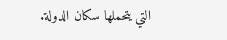التي يتحملها سكان الدولة.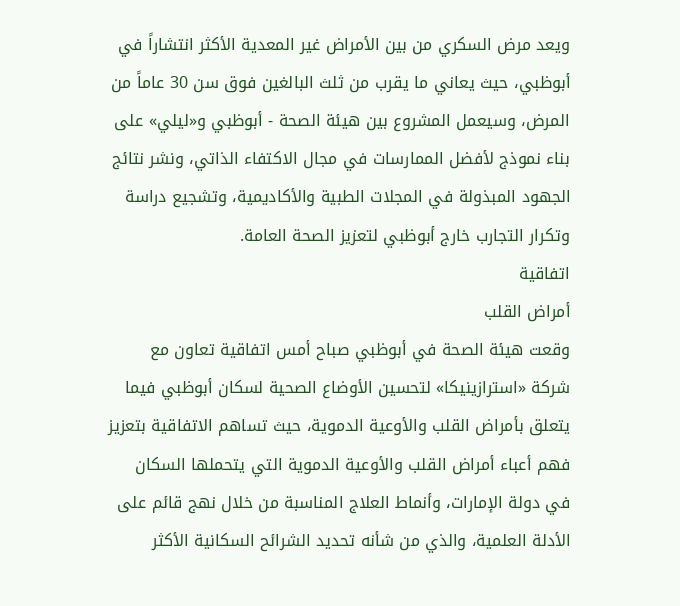ويعد مرض السكري من بين الأمراض غير المعدية الأكثر انتشاراً في أبوظبي، حيث يعاني ما يقرب من ثلث البالغين فوق سن 30 عاماً من المرض، وسيعمل المشروع بين هيئة الصحة - أبوظبي و«ليلي» على بناء نموذج لأفضل الممارسات في مجال الاكتفاء الذاتي، ونشر نتائج الجهود المبذولة في المجلات الطبية والأكاديمية، وتشجيع دراسة وتكرار التجارب خارج أبوظبي لتعزيز الصحة العامة.
اتفاقية
أمراض القلب
وقعت هيئة الصحة في أبوظبي صباح أمس اتفاقية تعاون مع شركة «استرازينيكا» لتحسين الأوضاع الصحية لسكان أبوظبي فيما يتعلق بأمراض القلب والأوعية الدموية، حيث تساهم الاتفاقية بتعزيز فهم أعباء أمراض القلب والأوعية الدموية التي يتحملها السكان في دولة الإمارات، وأنماط العلاج المناسبة من خلال نهج قائم على الأدلة العلمية، والذي من شأنه تحديد الشرائح السكانية الأكثر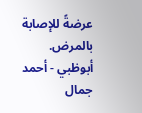عرضةً للإصابة بالمرض.
أبوظبي - أحمد جمال